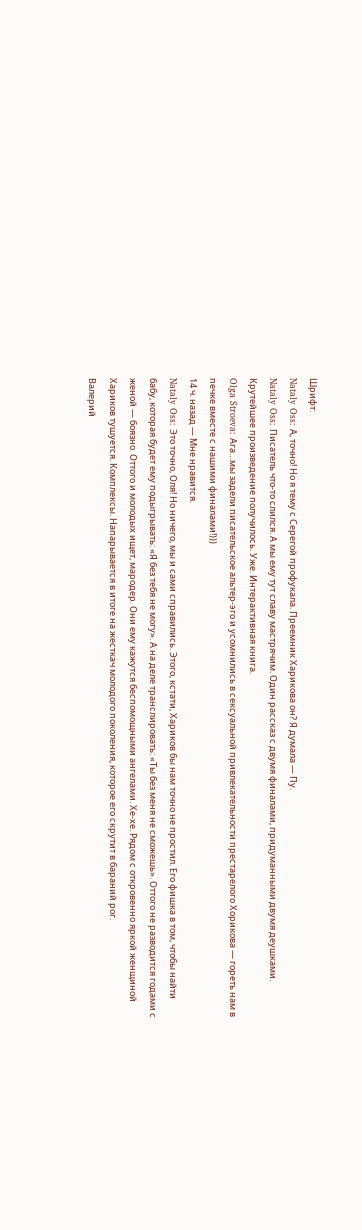Шрифт:
Nataly Oss: А, точно! Но я тему с Серегой профукала. Преемник Харикова он? Я думала — Пу.
Nataly Oss: Писатель что-то слился. А мы ему тут славу мастрячим. Один рассказ с двумя финалами, придуманными двумя деушками. Крутейшее произведение получилось. Уже. Интерактивная книга.
Olga Stroeva: Ага…мы задели писательское альтер-эго и усомнились в сексуальной привлекательности престарелого Хорикова — гореть нам в печке вместе с нашими финалами!)))
14 ч. назад — Мне нравится.
Nataly Oss: Это точно, Оля! Но ничего, мы и сами справились. Этого, кстати, Хариков бы нам точно не простил. Его фишка в том, чтобы найти бабу, которая будет ему подыгрывать: «Я без тебя не могу». А на деле транслировать: «Ты без меня не сможешь». Оттого не разводится годами с женой — боязно. Оттого и молодых ищет, мародер. Они ему кажутся беспомощными ангелами. Хе-хе. Рядом с откровенно яркой женщиной Хариков тушуется. Комплексы. Напарывается в итоге на жесткач молодого поколения, которое его скрутит в бараний рог.
Валерий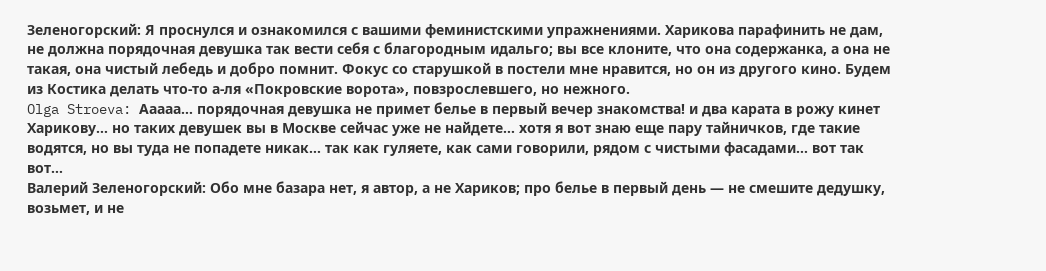Зеленогорский: Я проснулся и ознакомился с вашими феминистскими упражнениями. Харикова парафинить не дам, не должна порядочная девушка так вести себя с благородным идальго; вы все клоните, что она содержанка, а она не такая, она чистый лебедь и добро помнит. Фокус со старушкой в постели мне нравится, но он из другого кино. Будем из Костика делать что-то а-ля «Покровские ворота», повзрослевшего, но нежного.
Olga Stroeva: Ааааа… порядочная девушка не примет белье в первый вечер знакомства! и два карата в рожу кинет Харикову… но таких девушек вы в Москве сейчас уже не найдете… хотя я вот знаю еще пару тайничков, где такие водятся, но вы туда не попадете никак… так как гуляете, как сами говорили, рядом с чистыми фасадами… вот так вот…
Валерий Зеленогорский: Обо мне базара нет, я автор, а не Хариков; про белье в первый день — не смешите дедушку, возьмет, и не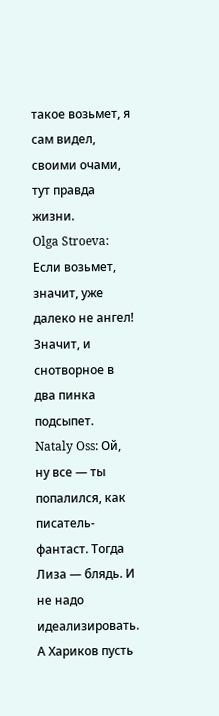такое возьмет, я сам видел, своими очами, тут правда жизни.
Olga Stroeva: Если возьмет, значит, уже далеко не ангел! Значит, и снотворное в два пинка подсыпет.
Nataly Oss: Ой, ну все — ты попалился, как писатель-фантаст. Тогда Лиза — блядь. И не надо идеализировать. А Хариков пусть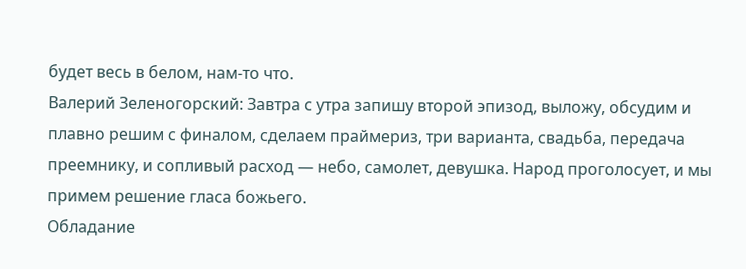будет весь в белом, нам-то что.
Валерий Зеленогорский: Завтра с утра запишу второй эпизод, выложу, обсудим и плавно решим с финалом, сделаем праймериз, три варианта, свадьба, передача преемнику, и сопливый расход — небо, самолет, девушка. Народ проголосует, и мы примем решение гласа божьего.
Обладание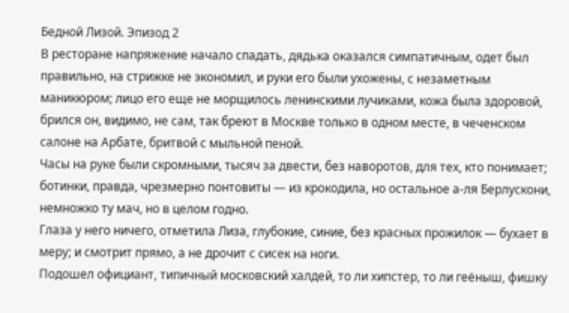Бедной Лизой. Эпизод 2
В ресторане напряжение начало спадать, дядька оказался симпатичным, одет был правильно, на стрижке не экономил, и руки его были ухожены, с незаметным маникюром; лицо его еще не морщилось ленинскими лучиками, кожа была здоровой, брился он, видимо, не сам, так бреют в Москве только в одном месте, в чеченском салоне на Арбате, бритвой с мыльной пеной.
Часы на руке были скромными, тысяч за двести, без наворотов, для тех, кто понимает; ботинки, правда, чрезмерно понтовиты — из крокодила, но остальное а-ля Берлускони, немножко ту мач, но в целом годно.
Глаза у него ничего, отметила Лиза, глубокие, синие, без красных прожилок — бухает в меру; и смотрит прямо, а не дрочит с сисек на ноги.
Подошел официант, типичный московский халдей, то ли хипстер, то ли геёныш, фишку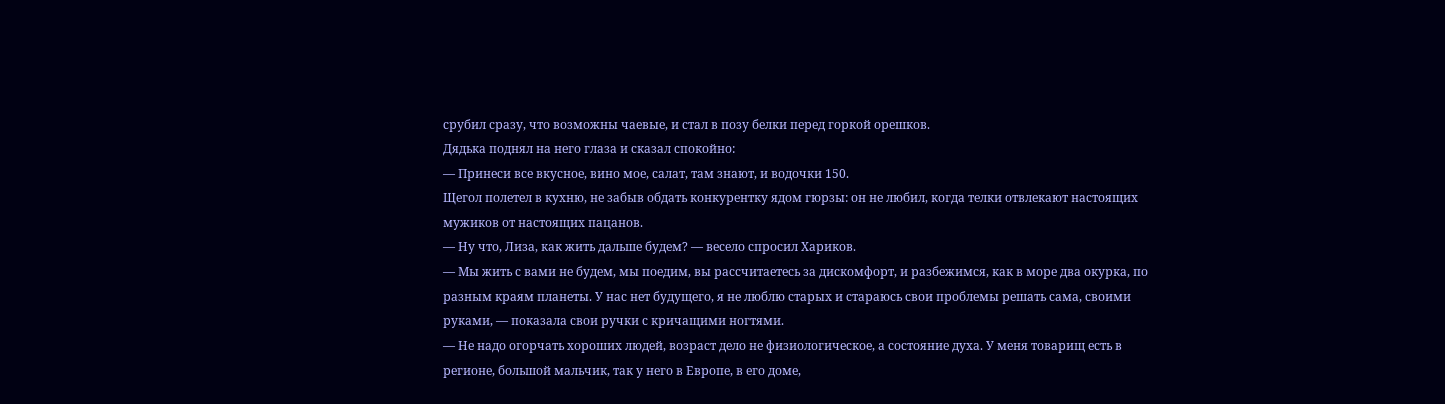срубил сразу, что возможны чаевые, и стал в позу белки перед горкой орешков.
Дядька поднял на него глаза и сказал спокойно:
— Принеси все вкусное, вино мое, салат, там знают, и водочки 150.
Щегол полетел в кухню, не забыв обдать конкурентку ядом гюрзы: он не любил, когда телки отвлекают настоящих мужиков от настоящих пацанов.
— Ну что, Лиза, как жить дальше будем? — весело спросил Хариков.
— Мы жить с вами не будем, мы поедим, вы рассчитаетесь за дискомфорт, и разбежимся, как в море два окурка, по разным краям планеты. У нас нет будущего, я не люблю старых и стараюсь свои проблемы решать сама, своими руками, — показала свои ручки с кричащими ногтями.
— Не надо огорчать хороших людей, возраст дело не физиологическое, а состояние духа. У меня товарищ есть в регионе, большой мальчик, так у него в Европе, в его доме,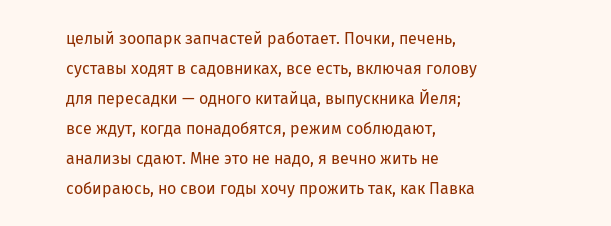целый зоопарк запчастей работает. Почки, печень, суставы ходят в садовниках, все есть, включая голову для пересадки — одного китайца, выпускника Йеля; все ждут, когда понадобятся, режим соблюдают, анализы сдают. Мне это не надо, я вечно жить не собираюсь, но свои годы хочу прожить так, как Павка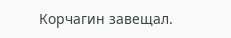Корчагин завещал.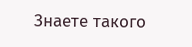Знаете такого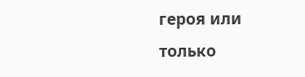героя или только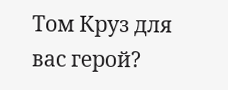Том Круз для вас герой?